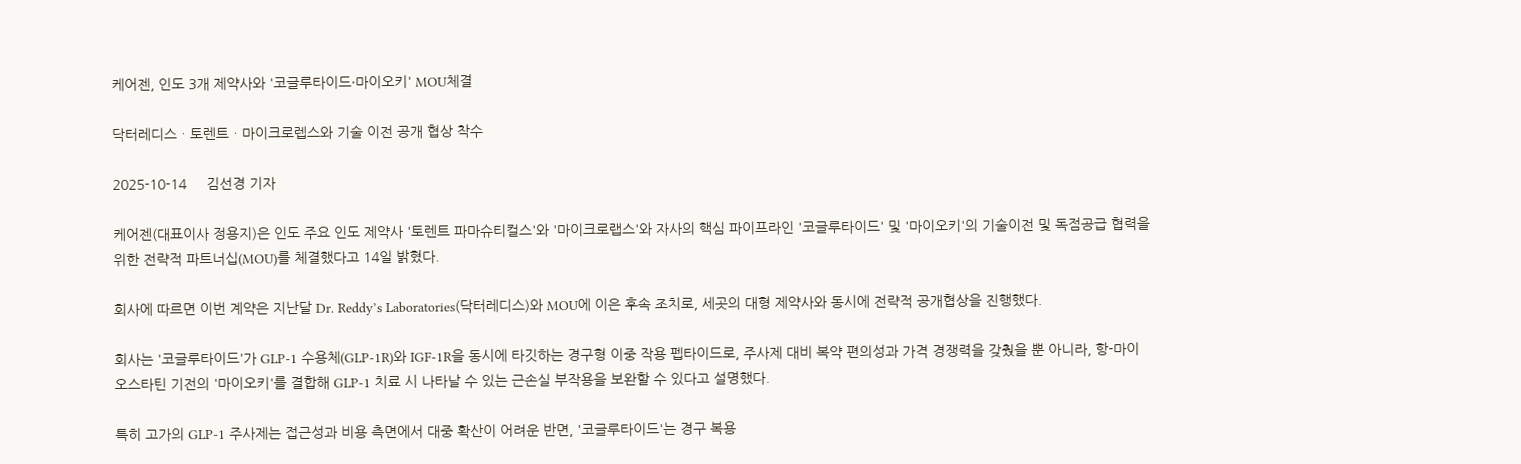케어젠, 인도 3개 제약사와 '코글루타이드·마이오키' MOU체결

닥터레디스ㆍ토렌트ㆍ마이크로렙스와 기술 이전 공개 협상 착수

2025-10-14     김선경 기자

케어젠(대표이사 정용지)은 인도 주요 인도 제약사 '토렌트 파마슈티컬스'와 '마이크로랩스'와 자사의 핵심 파이프라인 '코글루타이드' 및 '마이오키'의 기술이전 및 독점공급 협력을 위한 전략적 파트너십(MOU)를 체결했다고 14일 밝혔다.

회사에 따르면 이번 계약은 지난달 Dr. Reddy’s Laboratories(닥터레디스)와 MOU에 이은 후속 조치로, 세곳의 대형 제약사와 동시에 전략적 공개협상을 진행했다.

회사는 '코글루타이드'가 GLP-1 수용체(GLP-1R)와 IGF-1R을 동시에 타깃하는 경구형 이중 작용 펩타이드로, 주사제 대비 복약 편의성과 가격 경쟁력을 갖췄을 뿐 아니라, 항-마이오스타틴 기전의 '마이오키'를 결합해 GLP-1 치료 시 나타날 수 있는 근손실 부작용을 보완할 수 있다고 설명했다.

특히 고가의 GLP-1 주사제는 접근성과 비용 측면에서 대중 확산이 어려운 반면, '코글루타이드'는 경구 복용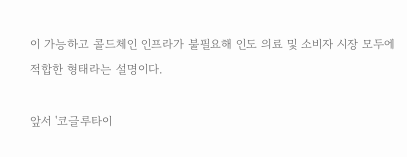이 가능하고 콜드체인 인프라가 불필요해 인도 의료 및 소비자 시장 모두에 적합한 형태라는 설명이다.

앞서 '코글루타이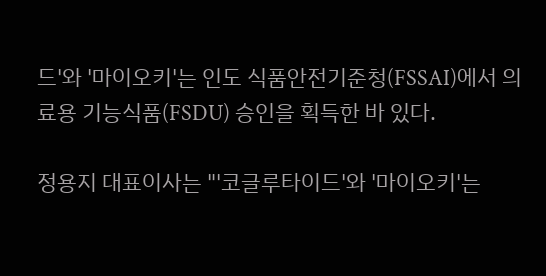드'와 '마이오키'는 인도 식품안전기준청(FSSAI)에서 의료용 기능식품(FSDU) 승인을 획득한 바 있다.

정용지 대표이사는 "'코글루타이드'와 '마이오키'는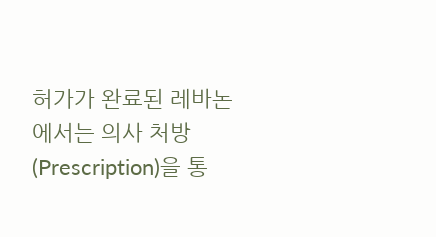허가가 완료된 레바논에서는 의사 처방(Prescription)을 통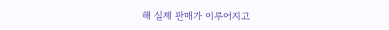해 실제 판매가 이루어지고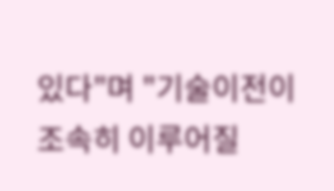있다"며 "기술이전이 조속히 이루어질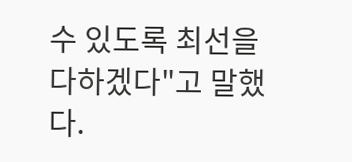수 있도록 최선을 다하겠다"고 말했다.